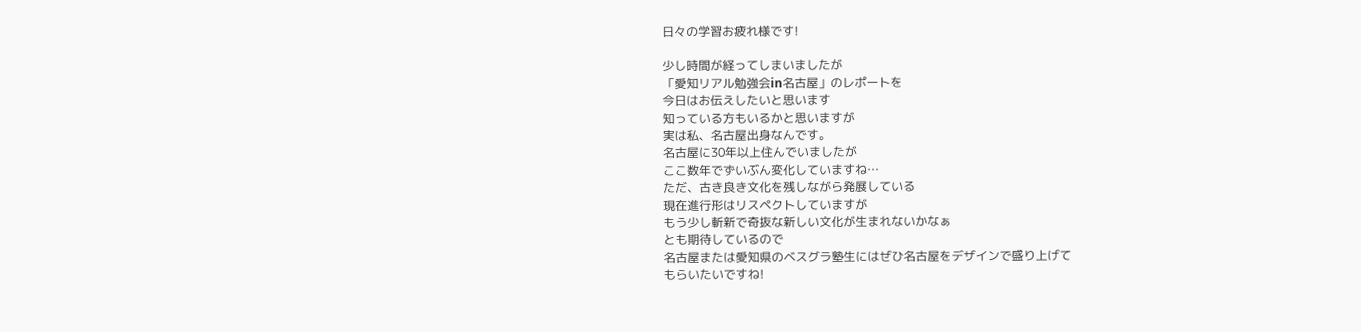日々の学習お疲れ様です!

少し時間が経ってしまいましたが
「愛知リアル勉強会in名古屋」のレポートを
今日はお伝えしたいと思います
知っている方もいるかと思いますが
実は私、名古屋出身なんです。
名古屋に30年以上住んでいましたが
ここ数年でずいぶん変化していますね…
ただ、古き良き文化を残しながら発展している
現在進行形はリスペクトしていますが
もう少し斬新で奇抜な新しい文化が生まれないかなぁ
とも期待しているので
名古屋または愛知県のベスグラ塾生にはぜひ名古屋をデザインで盛り上げて
もらいたいですね!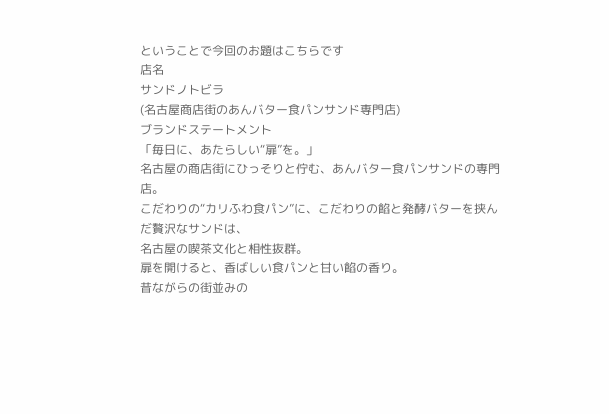ということで今回のお題はこちらです
店名
サンドノトビラ
(名古屋商店街のあんバター食パンサンド専門店)
ブランドステートメント
「毎日に、あたらしい“扉”を。」
名古屋の商店街にひっそりと佇む、あんバター食パンサンドの専門店。
こだわりの“カリふわ食パン”に、こだわりの餡と発酵バターを挟んだ贅沢なサンドは、
名古屋の喫茶文化と相性抜群。
扉を開けると、香ばしい食パンと甘い餡の香り。
昔ながらの街並みの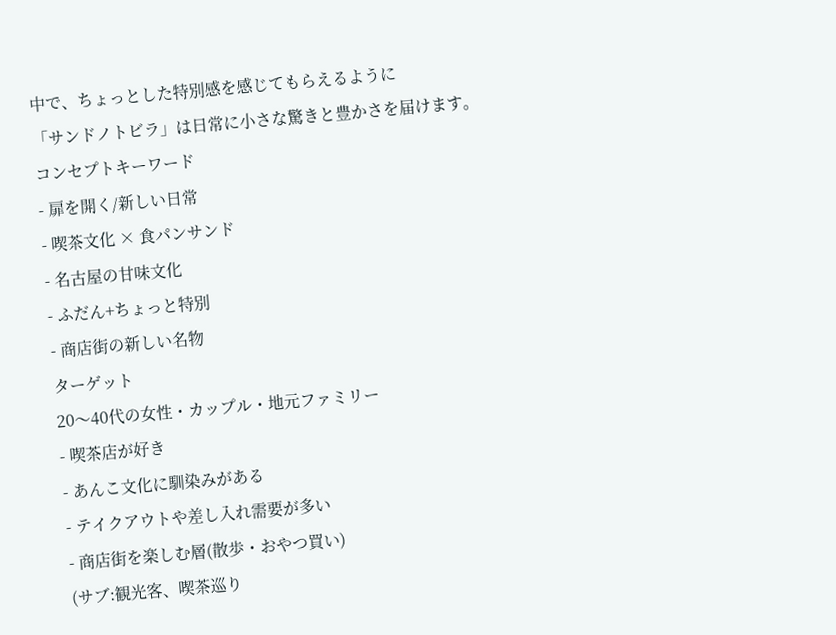中で、ちょっとした特別感を感じてもらえるように
「サンドノトビラ」は日常に小さな驚きと豊かさを届けます。
コンセプトキーワード
- 扉を開く/新しい日常
- 喫茶文化 × 食パンサンド
- 名古屋の甘味文化
- ふだん+ちょっと特別
- 商店街の新しい名物
ターゲット
20〜40代の女性・カップル・地元ファミリー
- 喫茶店が好き
- あんこ文化に馴染みがある
- テイクアウトや差し入れ需要が多い
- 商店街を楽しむ層(散歩・おやつ買い)
(サブ:観光客、喫茶巡り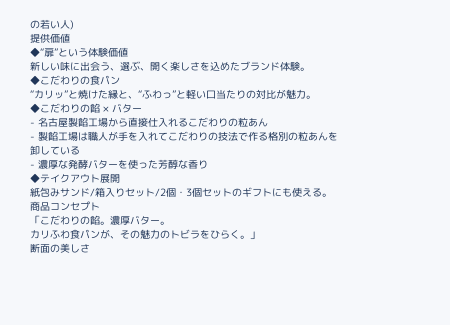の若い人)
提供価値
◆“扉”という体験価値
新しい味に出会う、選ぶ、開く楽しさを込めたブランド体験。
◆こだわりの食パン
“カリッ”と焼けた縁と、“ふわっ”と軽い口当たりの対比が魅力。
◆こだわりの餡 × バター
- 名古屋製餡工場から直接仕入れるこだわりの粒あん
- 製餡工場は職人が手を入れてこだわりの技法で作る格別の粒あんを卸している
- 濃厚な発酵バターを使った芳醇な香り
◆テイクアウト展開
紙包みサンド/箱入りセット/2個・3個セットのギフトにも使える。
商品コンセプト
「こだわりの餡。濃厚バター。
カリふわ食パンが、その魅力のトビラをひらく。」
断面の美しさ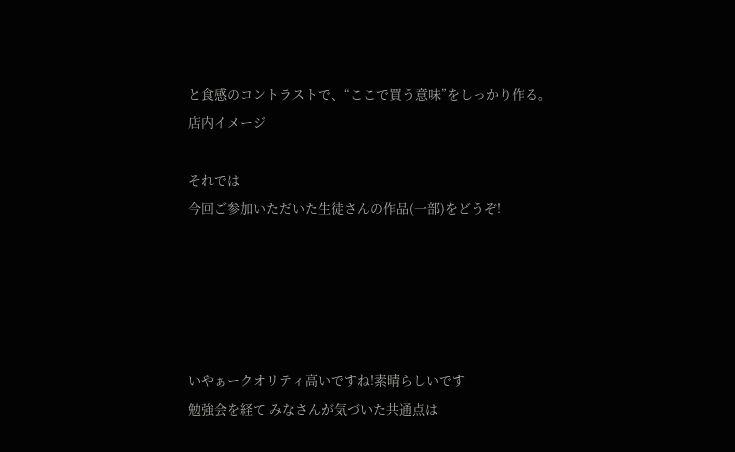と食感のコントラストで、“ここで買う意味”をしっかり作る。
店内イメージ

それでは
今回ご参加いただいた生徒さんの作品(一部)をどうぞ!





いやぁークオリティ高いですね!素晴らしいです
勉強会を経て みなさんが気づいた共通点は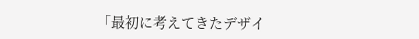「最初に考えてきたデザイ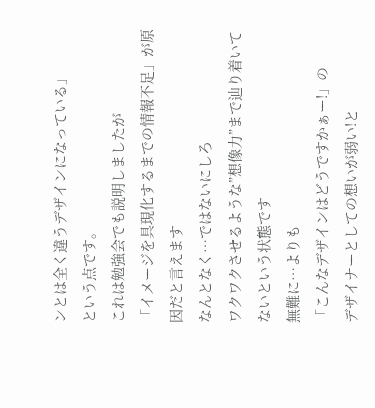ンとは全く違うデザインになっている」
という点です。
これは勉強会でも説明しましたが
「イメージを具現化するまでの情報不足」が原因だと言えます
なんとなく…ではないにしろ
ワクワクさせるような”想像力”まで辿り着いてないという状態です
無難に…よりも
「こんなデザインはどうですかぁー!」の
デザイナーとしての想いが弱い!と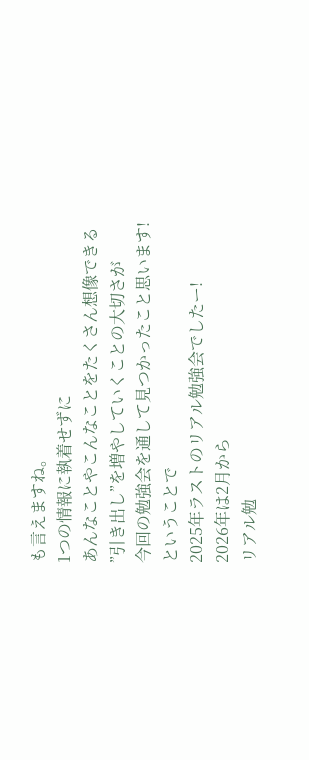も言えますね。
1つの情報に執着せずに
あんなことやこんなことをたくさん想像できる
”引き出し”を増やしていくことの大切さが
今回の勉強会を通して見つかったこと思います!
ということで
2025年ラストのリアル勉強会でしたー!
2026年は2月から
リアル勉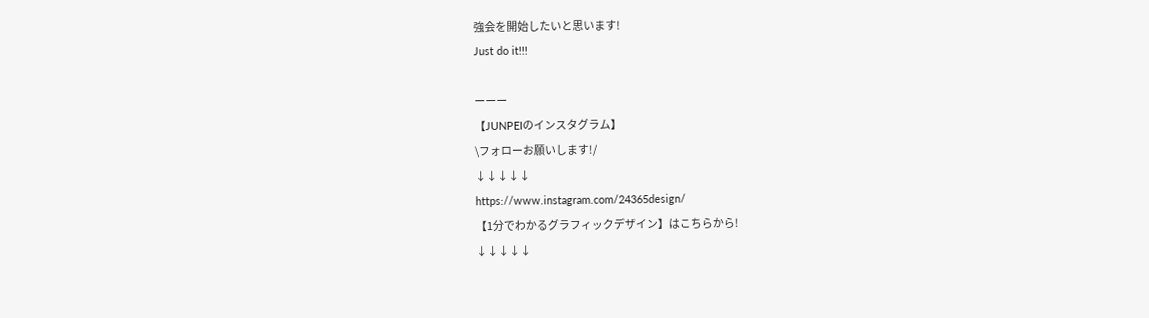強会を開始したいと思います!
Just do it!!!

ーーー
【JUNPEIのインスタグラム】
\フォローお願いします!/
↓↓↓↓↓
https://www.instagram.com/24365design/
【1分でわかるグラフィックデザイン】はこちらから!
↓↓↓↓↓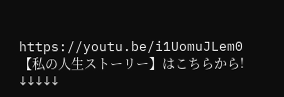https://youtu.be/i1UomuJLem0
【私の人生ストーリー】はこちらから!
↓↓↓↓↓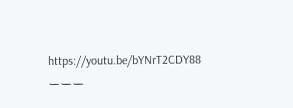https://youtu.be/bYNrT2CDY88
ーーー